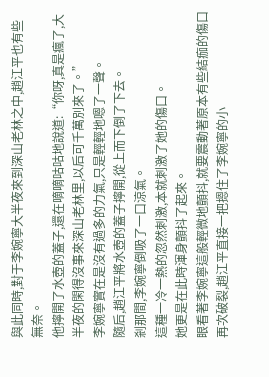與此同時,對于李婉寧大半夜來到深山老林之中,趙江平也有些無奈。
他擰開了水壺的蓋子,還在嘀嘀咕咕地說道:“你呀,真是瘋了,大半夜的閑得沒事來深山老林里,以后可千萬別來了。”
李婉寧實在是沒有過多的力氣,只是輕輕地嗯了一聲。
隨后,趙江平將水壺的蓋子擰開,從上而下倒了下去。
剎那間,李婉寧倒吸了一口涼氣。
這種一冷一熱的忽然刺激,本就刺激了她的傷口。
她更是在此時渾身顫抖了起來。
眼看著李婉寧這般輕微地顫抖,就要震動著原本有些結痂的傷口再次破裂,趙江平直接一把摁住了李婉寧的小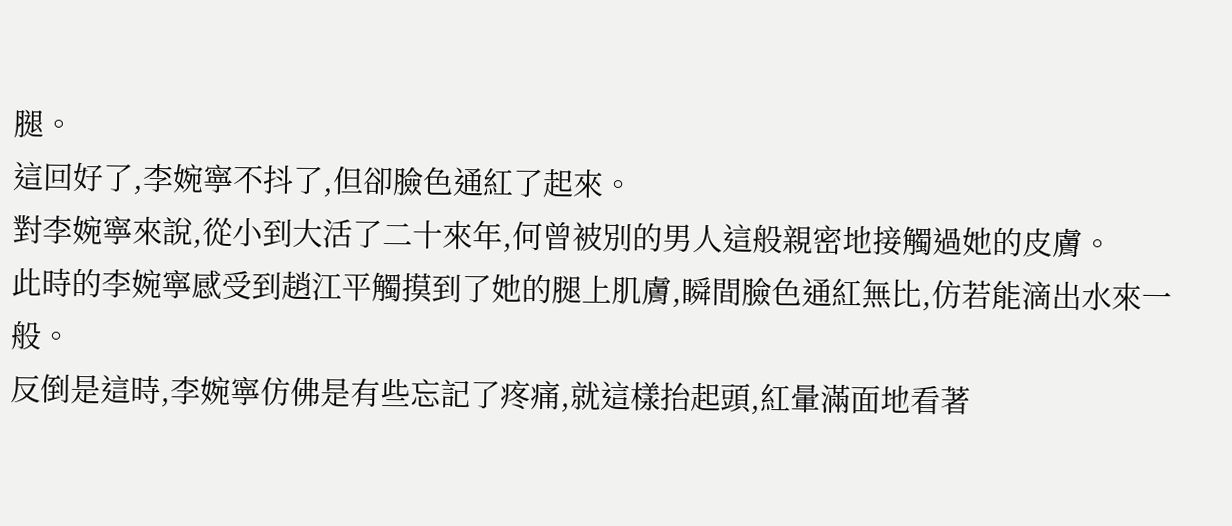腿。
這回好了,李婉寧不抖了,但卻臉色通紅了起來。
對李婉寧來說,從小到大活了二十來年,何曾被別的男人這般親密地接觸過她的皮膚。
此時的李婉寧感受到趙江平觸摸到了她的腿上肌膚,瞬間臉色通紅無比,仿若能滴出水來一般。
反倒是這時,李婉寧仿佛是有些忘記了疼痛,就這樣抬起頭,紅暈滿面地看著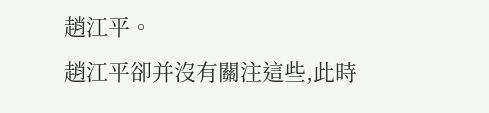趙江平。
趙江平卻并沒有關注這些,此時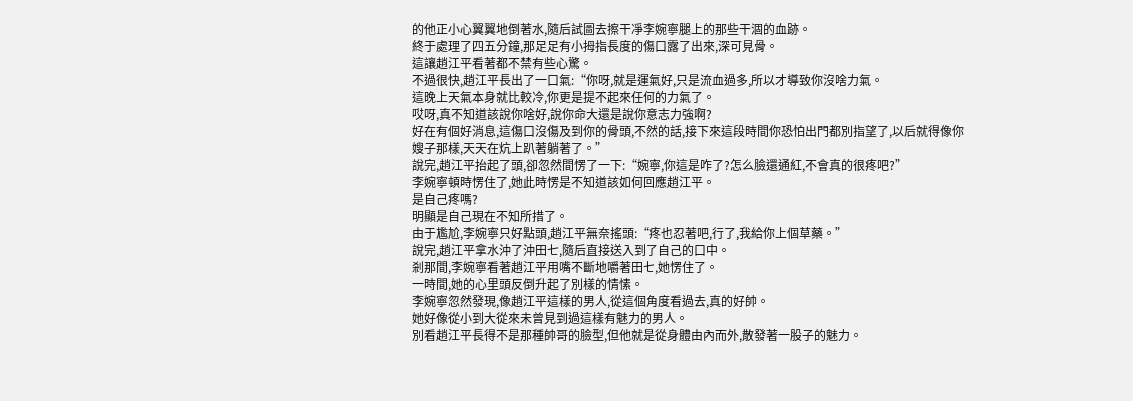的他正小心翼翼地倒著水,隨后試圖去擦干凈李婉寧腿上的那些干涸的血跡。
終于處理了四五分鐘,那足足有小拇指長度的傷口露了出來,深可見骨。
這讓趙江平看著都不禁有些心驚。
不過很快,趙江平長出了一口氣:“你呀,就是運氣好,只是流血過多,所以才導致你沒啥力氣。
這晚上天氣本身就比較冷,你更是提不起來任何的力氣了。
哎呀,真不知道該說你啥好,說你命大還是說你意志力強啊?
好在有個好消息,這傷口沒傷及到你的骨頭,不然的話,接下來這段時間你恐怕出門都別指望了,以后就得像你嫂子那樣,天天在炕上趴著躺著了。”
說完,趙江平抬起了頭,卻忽然間愣了一下:“婉寧,你這是咋了?怎么臉還通紅,不會真的很疼吧?”
李婉寧頓時愣住了,她此時愣是不知道該如何回應趙江平。
是自己疼嗎?
明顯是自己現在不知所措了。
由于尷尬,李婉寧只好點頭,趙江平無奈搖頭:“疼也忍著吧,行了,我給你上個草藥。”
說完,趙江平拿水沖了沖田七,隨后直接送入到了自己的口中。
剎那間,李婉寧看著趙江平用嘴不斷地嚼著田七,她愣住了。
一時間,她的心里頭反倒升起了別樣的情愫。
李婉寧忽然發現,像趙江平這樣的男人,從這個角度看過去,真的好帥。
她好像從小到大從來未曾見到過這樣有魅力的男人。
別看趙江平長得不是那種帥哥的臉型,但他就是從身體由內而外,散發著一股子的魅力。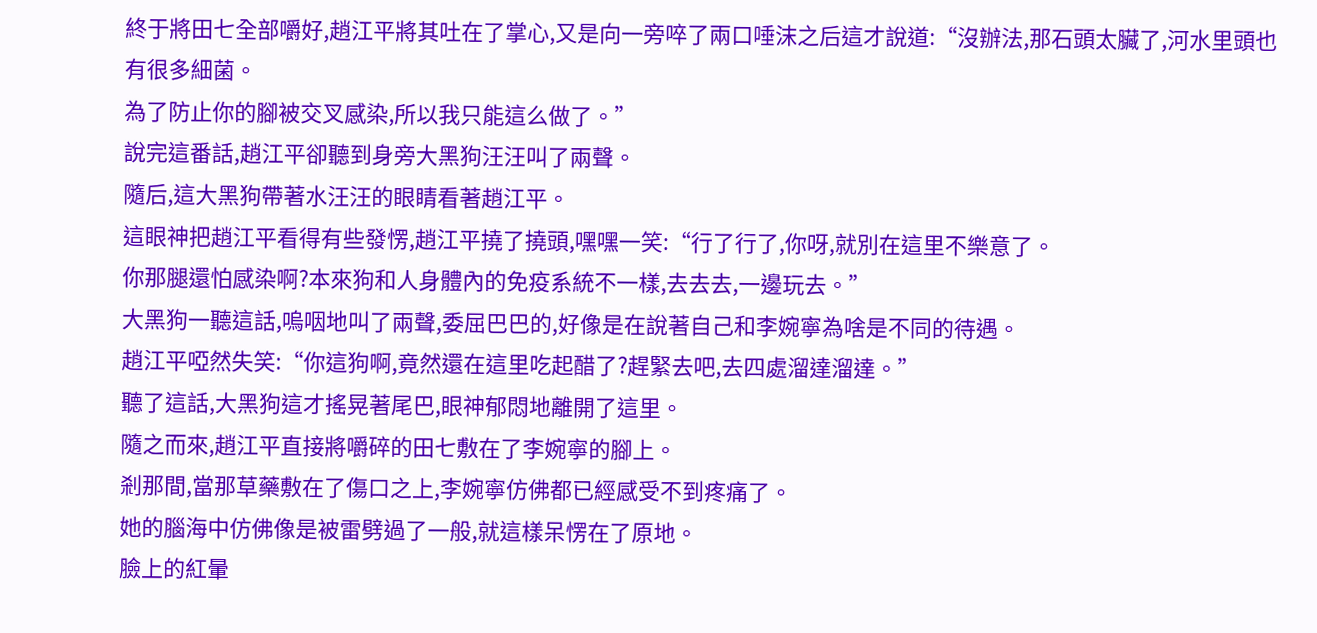終于將田七全部嚼好,趙江平將其吐在了掌心,又是向一旁啐了兩口唾沫之后這才說道:“沒辦法,那石頭太臟了,河水里頭也有很多細菌。
為了防止你的腳被交叉感染,所以我只能這么做了。”
說完這番話,趙江平卻聽到身旁大黑狗汪汪叫了兩聲。
隨后,這大黑狗帶著水汪汪的眼睛看著趙江平。
這眼神把趙江平看得有些發愣,趙江平撓了撓頭,嘿嘿一笑:“行了行了,你呀,就別在這里不樂意了。
你那腿還怕感染啊?本來狗和人身體內的免疫系統不一樣,去去去,一邊玩去。”
大黑狗一聽這話,嗚咽地叫了兩聲,委屈巴巴的,好像是在說著自己和李婉寧為啥是不同的待遇。
趙江平啞然失笑:“你這狗啊,竟然還在這里吃起醋了?趕緊去吧,去四處溜達溜達。”
聽了這話,大黑狗這才搖晃著尾巴,眼神郁悶地離開了這里。
隨之而來,趙江平直接將嚼碎的田七敷在了李婉寧的腳上。
剎那間,當那草藥敷在了傷口之上,李婉寧仿佛都已經感受不到疼痛了。
她的腦海中仿佛像是被雷劈過了一般,就這樣呆愣在了原地。
臉上的紅暈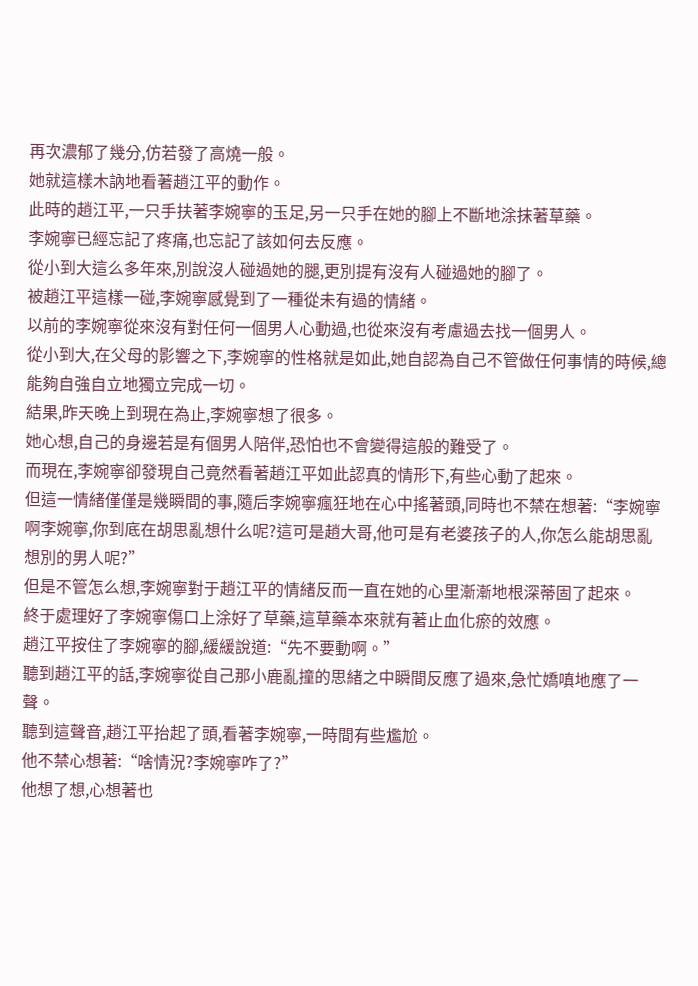再次濃郁了幾分,仿若發了高燒一般。
她就這樣木訥地看著趙江平的動作。
此時的趙江平,一只手扶著李婉寧的玉足,另一只手在她的腳上不斷地涂抹著草藥。
李婉寧已經忘記了疼痛,也忘記了該如何去反應。
從小到大這么多年來,別說沒人碰過她的腿,更別提有沒有人碰過她的腳了。
被趙江平這樣一碰,李婉寧感覺到了一種從未有過的情緒。
以前的李婉寧從來沒有對任何一個男人心動過,也從來沒有考慮過去找一個男人。
從小到大,在父母的影響之下,李婉寧的性格就是如此,她自認為自己不管做任何事情的時候,總能夠自強自立地獨立完成一切。
結果,昨天晚上到現在為止,李婉寧想了很多。
她心想,自己的身邊若是有個男人陪伴,恐怕也不會變得這般的難受了。
而現在,李婉寧卻發現自己竟然看著趙江平如此認真的情形下,有些心動了起來。
但這一情緒僅僅是幾瞬間的事,隨后李婉寧瘋狂地在心中搖著頭,同時也不禁在想著:“李婉寧啊李婉寧,你到底在胡思亂想什么呢?這可是趙大哥,他可是有老婆孩子的人,你怎么能胡思亂想別的男人呢?”
但是不管怎么想,李婉寧對于趙江平的情緒反而一直在她的心里漸漸地根深蒂固了起來。
終于處理好了李婉寧傷口上涂好了草藥,這草藥本來就有著止血化瘀的效應。
趙江平按住了李婉寧的腳,緩緩說道:“先不要動啊。”
聽到趙江平的話,李婉寧從自己那小鹿亂撞的思緒之中瞬間反應了過來,急忙嬌嗔地應了一聲。
聽到這聲音,趙江平抬起了頭,看著李婉寧,一時間有些尷尬。
他不禁心想著:“啥情況?李婉寧咋了?”
他想了想,心想著也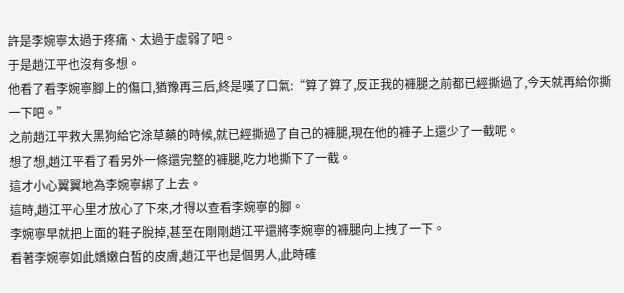許是李婉寧太過于疼痛、太過于虛弱了吧。
于是趙江平也沒有多想。
他看了看李婉寧腳上的傷口,猶豫再三后,終是嘆了口氣:“算了算了,反正我的褲腿之前都已經撕過了,今天就再給你撕一下吧。”
之前趙江平救大黑狗給它涂草藥的時候,就已經撕過了自己的褲腿,現在他的褲子上還少了一截呢。
想了想,趙江平看了看另外一條還完整的褲腿,吃力地撕下了一截。
這才小心翼翼地為李婉寧綁了上去。
這時,趙江平心里才放心了下來,才得以查看李婉寧的腳。
李婉寧早就把上面的鞋子脫掉,甚至在剛剛趙江平還將李婉寧的褲腿向上拽了一下。
看著李婉寧如此嬌嫩白皙的皮膚,趙江平也是個男人,此時確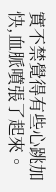實不禁覺得有些心跳加快,血脈噴張了起來。